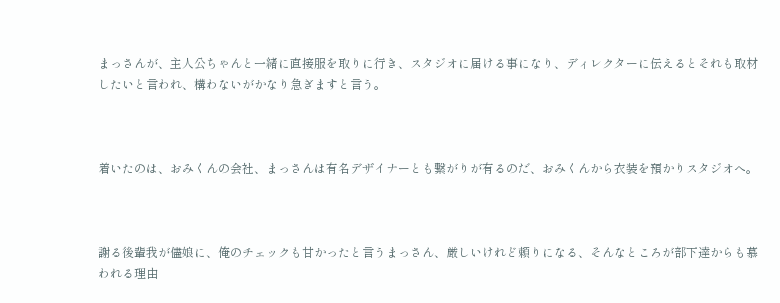まっさんが、主人公ちゃんと一緒に直接服を取りに行き、スタジオに届ける事になり、ディレクターに伝えるとそれも取材したいと言われ、構わないがかなり急ぎますと言う。



着いたのは、おみくんの会社、まっさんは有名デザイナーとも繋がりが有るのだ、おみくんから衣装を預かりスタジオへ。



謝る後輩我が儘娘に、俺のチェックも甘かったと言うまっさん、厳しいけれど頼りになる、そんなところが部下達からも慕われる理由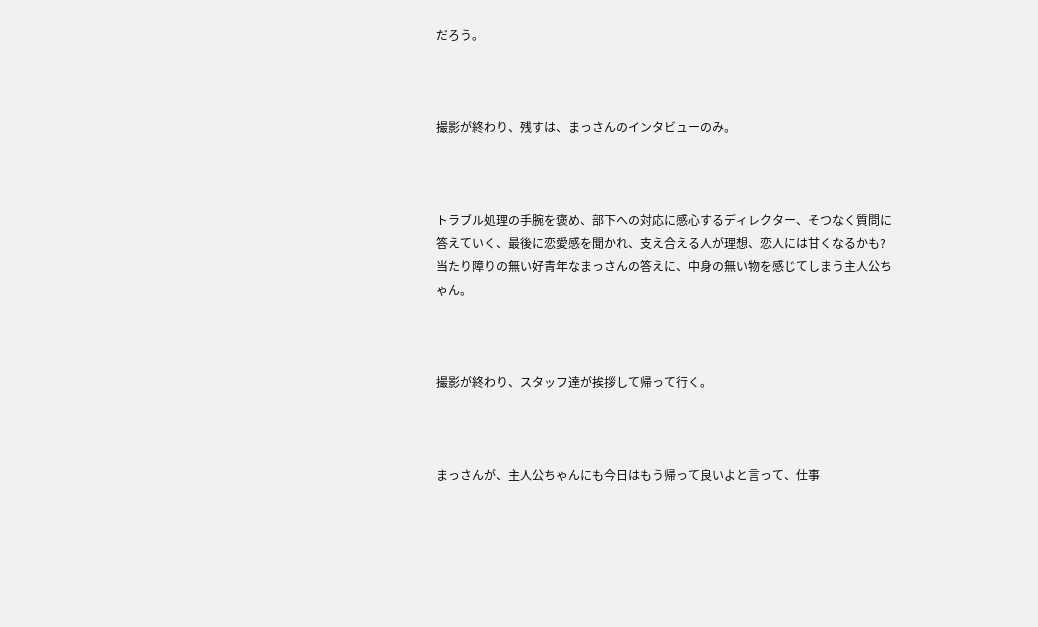だろう。



撮影が終わり、残すは、まっさんのインタビューのみ。



トラブル処理の手腕を褒め、部下への対応に感心するディレクター、そつなく質問に答えていく、最後に恋愛感を聞かれ、支え合える人が理想、恋人には甘くなるかも?当たり障りの無い好青年なまっさんの答えに、中身の無い物を感じてしまう主人公ちゃん。



撮影が終わり、スタッフ達が挨拶して帰って行く。



まっさんが、主人公ちゃんにも今日はもう帰って良いよと言って、仕事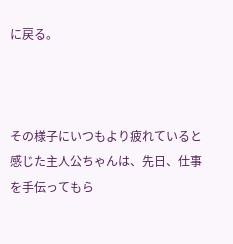に戻る。



その様子にいつもより疲れていると感じた主人公ちゃんは、先日、仕事を手伝ってもら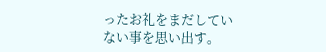ったお礼をまだしていない事を思い出す。